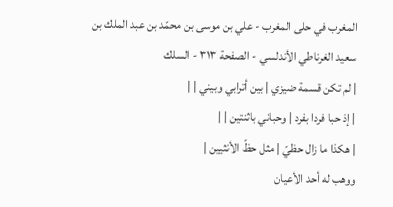المغرب في حلى المغرب - علي بن موسى بن محمّد بن عبد الملك بن سعيد الغرناطي الأندلسي - الصفحة ٣١٣ - السلك
| لم تكن قسمة ضيزي | بين أترابي وبيني | |
| إذ حبا فردا بفرد | وحباني باثنتين | |
| هكذا ما زال حظيّ | مثل حظّ الأنثيين |
ووهب له أحد الأعيان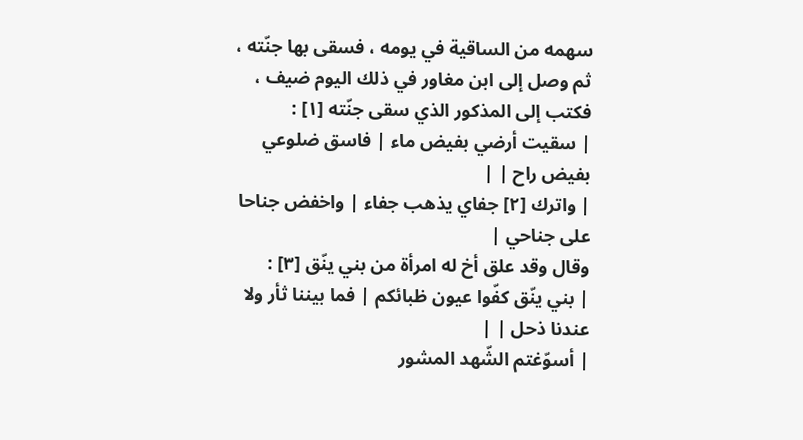سهمه من الساقية في يومه ، فسقى بها جنّته ، ثم وصل إلى ابن مغاور في ذلك اليوم ضيف ، فكتب إلى المذكور الذي سقى جنّته [١] :
| سقيت أرضي بفيض ماء | فاسق ضلوعي بفيض راح | |
| واترك [٢] جفاي يذهب جفاء | واخفض جناحا على جناحي |
وقال وقد علق أخ له امرأة من بني ينّق [٣] :
| بني ينّق كفّوا عيون ظبائكم | فما بيننا ثأر ولا عندنا ذحل | |
| أسوّغتم الشّهد المشور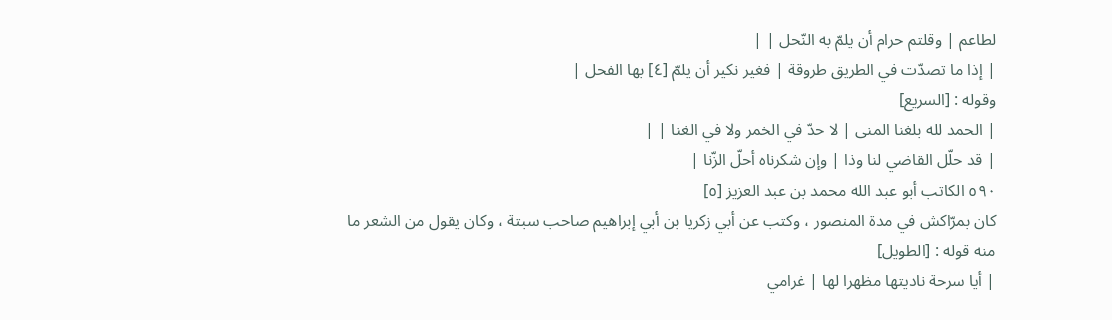لطاعم | وقلتم حرام أن يلمّ به النّحل | |
| إذا ما تصدّت في الطريق طروقة | فغير نكير أن يلمّ [٤] بها الفحل |
وقوله : [السريع]
| الحمد لله بلغنا المنى | لا حدّ في الخمر ولا في الغنا | |
| قد حلّل القاضي لنا وذا | وإن شكرناه أحلّ الزّنا |
٥٩٠ الكاتب أبو عبد الله محمد بن عبد العزيز [٥]
كان بمرّاكش في مدة المنصور ، وكتب عن أبي زكريا بن أبي إبراهيم صاحب سبتة ، وكان يقول من الشعر ما منه قوله : [الطويل]
| أيا سرحة ناديتها مظهرا لها | غرامي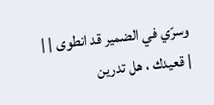وسرّي في الضمير قد انطوى | |
| قعيدك ، هل تدرين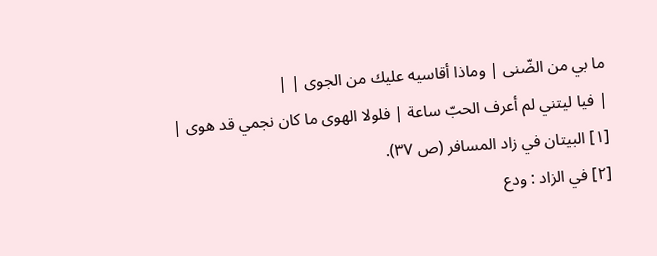ما بي من الضّنى | وماذا أقاسيه عليك من الجوى | |
| فيا ليتني لم أعرف الحبّ ساعة | فلولا الهوى ما كان نجمي قد هوى |
[١] البيتان في زاد المسافر (ص ٣٧).
[٢] في الزاد : ودع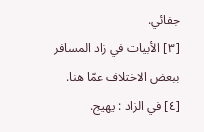جفائي.
[٣] الأبيات في زاد المسافر ببعض الاختلاف عمّا هنا.
[٤] في الزاد : يهيج.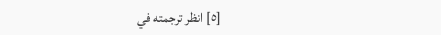[٥] انظر ترجمته في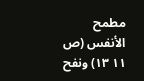مطمح الأنفس (ص ١١ ١٣) ونفح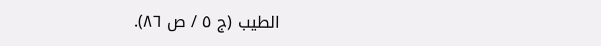الطيب (ج ٥ / ص ٨٦).